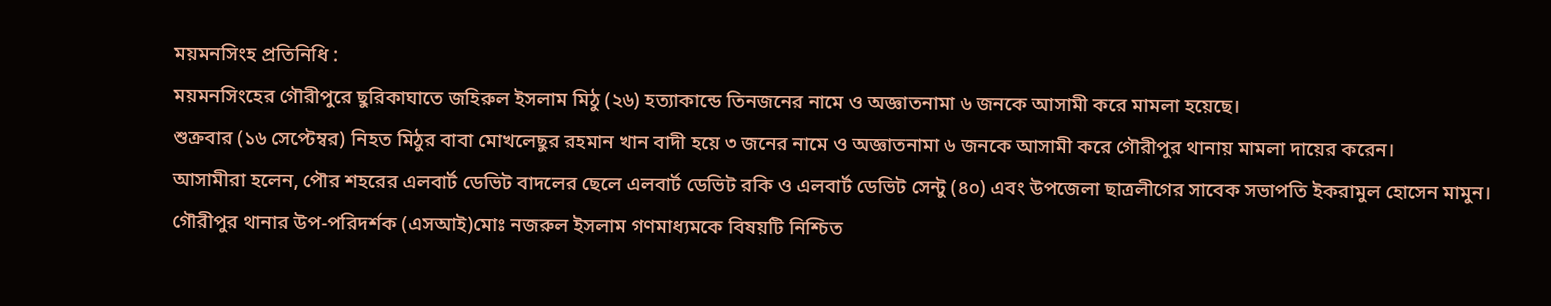ময়মনসিংহ প্রতিনিধি :
ময়মনসিংহের গৌরীপুরে ছুরিকাঘাতে জহিরুল ইসলাম মিঠু (২৬) হত্যাকান্ডে তিনজনের নামে ও অজ্ঞাতনামা ৬ জনকে আসামী করে মামলা হয়েছে।
শুক্রবার (১৬ সেপ্টেম্বর) নিহত মিঠুর বাবা মোখলেছুর রহমান খান বাদী হয়ে ৩ জনের নামে ও অজ্ঞাতনামা ৬ জনকে আসামী করে গৌরীপুর থানায় মামলা দায়ের করেন।
আসামীরা হলেন, পৌর শহরের এলবার্ট ডেভিট বাদলের ছেলে এলবার্ট ডেভিট রকি ও এলবার্ট ডেভিট সেন্টু (৪০) এবং উপজেলা ছাত্রলীগের সাবেক সভাপতি ইকরামুল হোসেন মামুন।
গৌরীপুর থানার উপ-পরিদর্শক (এসআই)মোঃ নজরুল ইসলাম গণমাধ্যমকে বিষয়টি নিশ্চিত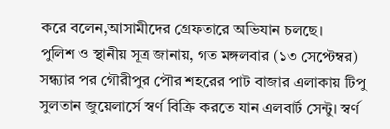করে বলেন,আসামীদের গ্রেফতারে অভিযান চলছে।
পুলিশ ও স্থানীয় সূত্র জানায়, গত মঙ্গলবার (১৩ সেপ্টেম্বর) সন্ধ্যার পর গৌরীপুর পৌর শহরের পাট বাজার এলাকায় টিপু সুলতান জুয়েলার্সে স্বর্ণ বিক্রি করতে যান এলবার্ট সেন্টু। স্বর্ণ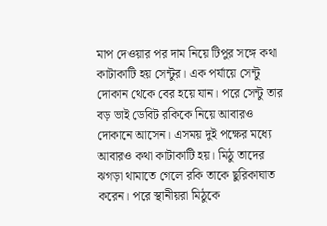মাপ দেওয়ার পর দাম নিয়ে টিপুর সঙ্গে কথা কাটাকাটি হয় সেন্টুর। এক পর্যায়ে সেন্টু দোকান থেকে বের হয়ে যান। পরে সেন্টু তার বড় ভাই ডেবিট রকিকে নিয়ে আবারও দোকানে আসেন। এসময় দুই পক্ষের মধ্যে আবারও কথা কাটাকাটি হয়। মিঠু তাদের ঝগড়া থামাতে গেলে রকি তাকে ছুরিকাঘাত করেন। পরে স্থানীয়রা মিঠুকে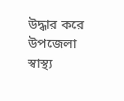উদ্ধার করে উপজেলা স্বাস্থ্য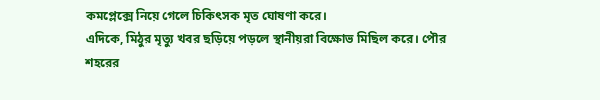কমপ্লেক্সে নিয়ে গেলে চিকিৎসক মৃত ঘোষণা করে।
এদিকে, মিঠুর মৃত্যু খবর ছড়িয়ে পড়লে স্থানীয়রা বিক্ষোভ মিছিল করে। পৌর শহরের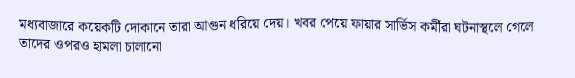মধ্যবাজারে কয়েকটি দোকানে তারা আগুন ধরিয়ে দেয়। খবর পেয়ে ফায়ার সার্ভিস কর্মীরা ঘটনাস্থলে গেলে তাদের ওপরও হামলা চালানো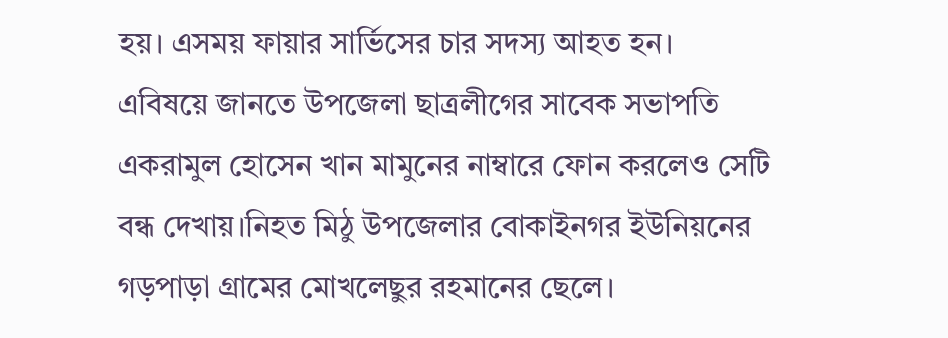হয়। এসময় ফায়ার সার্ভিসের চার সদস্য আহত হন।
এবিষয়ে জানতে উপজেলা ছাত্রলীগের সাবেক সভাপতি একরামুল হোসেন খান মামুনের নাম্বারে ফোন করলেও সেটি বন্ধ দেখায়।নিহত মিঠু উপজেলার বোকাইনগর ইউনিয়নের গড়পাড়া গ্রামের মোখলেছুর রহমানের ছেলে।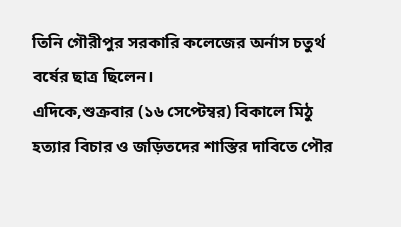তিনি গৌরীপুর সরকারি কলেজের অর্নাস চতুর্থ বর্ষের ছাত্র ছিলেন।
এদিকে,শুক্রবার (১৬ সেপ্টেম্বর) বিকালে মিঠু হত্যার বিচার ও জড়িতদের শাস্তির দাবিতে পৌর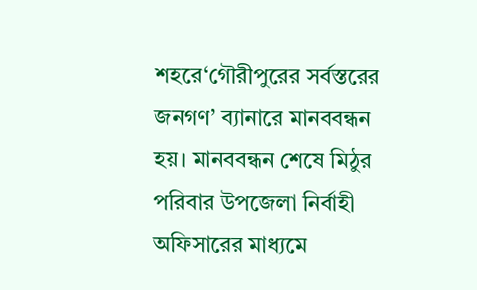শহরে‘গৌরীপুরের সর্বস্তরের জনগণ’ ব্যানারে মানববন্ধন হয়। মানববন্ধন শেষে মিঠুর পরিবার উপজেলা নির্বাহী অফিসারের মাধ্যমে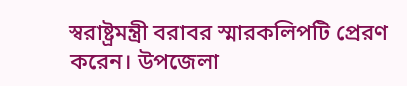স্বরাষ্ট্রমন্ত্রী বরাবর স্মারকলিপটি প্রেরণ করেন। উপজেলা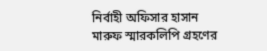নির্বাহী অফিসার হাসান মারুফ স্মারকলিপি গ্রহণের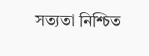সত্যতা নিশ্চিত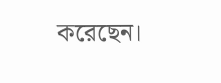করেছেন।